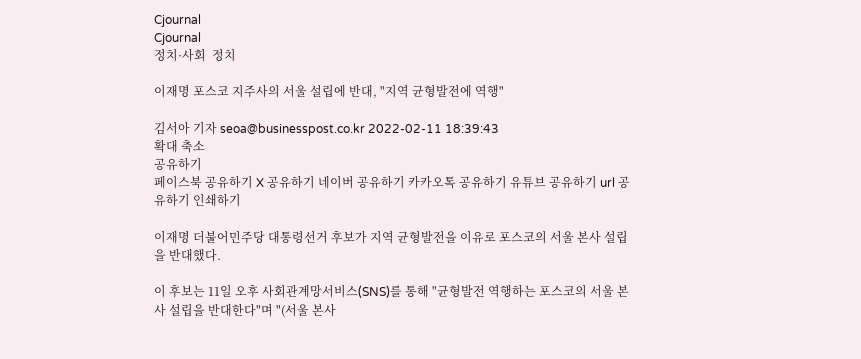Cjournal
Cjournal
정치·사회  정치

이재명 포스코 지주사의 서울 설립에 반대, "지역 균형발전에 역행"

김서아 기자 seoa@businesspost.co.kr 2022-02-11 18:39:43
확대 축소
공유하기
페이스북 공유하기 X 공유하기 네이버 공유하기 카카오톡 공유하기 유튜브 공유하기 url 공유하기 인쇄하기

이재명 더불어민주당 대통령선거 후보가 지역 균형발전을 이유로 포스코의 서울 본사 설립을 반대했다.

이 후보는 11일 오후 사회관계망서비스(SNS)를 통해 "균형발전 역행하는 포스코의 서울 본사 설립을 반대한다"며 "(서울 본사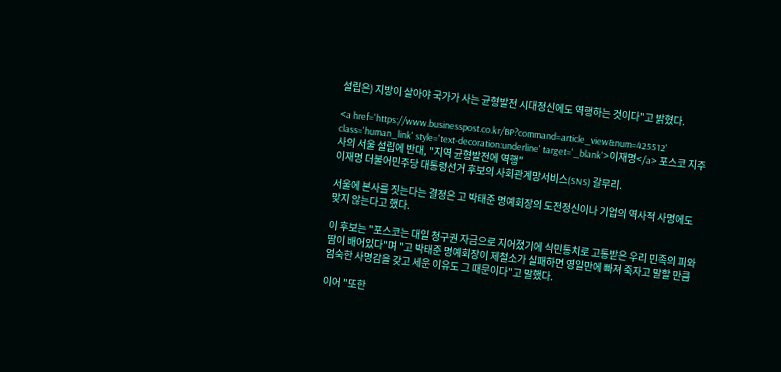설립은) 지방이 살아야 국가가 사는 균형발전 시대정신에도 역행하는 것이다"고 밝혔다.

<a href='https://www.businesspost.co.kr/BP?command=article_view&num=425512' class='human_link' style='text-decoration:underline' target='_blank'>이재명</a> 포스코 지주사의 서울 설립에 반대, "지역 균형발전에 역행"
이재명 더불어민주당 대통령선거 후보의 사회관계망서비스(SNS) 갈무리.

서울에 본사를 짓는다는 결정은 고 박태준 명예회장의 도전정신이나 기업의 역사적 사명에도 맞지 않는다고 했다.

이 후보는 "포스코는 대일 청구권 자금으로 지어졌기에 식민통치로 고통받은 우리 민족의 피와 땀이 배어있다"며 "고 박태준 명예회장이 제철소가 실패하면 영일만에 빠져 죽자고 말할 만큼 엄숙한 사명감을 갖고 세운 이유도 그 때문이다"고 말했다.

이어 "또한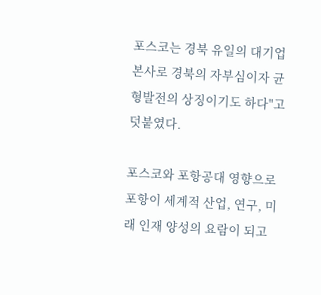포스코는 경북 유일의 대기업 본사로 경북의 자부심이자 균형발전의 상징이기도 하다"고 덧붙였다.

포스코와 포항공대 영향으로 포항이 세계적 산업, 연구, 미래 인재 양성의 요람이 되고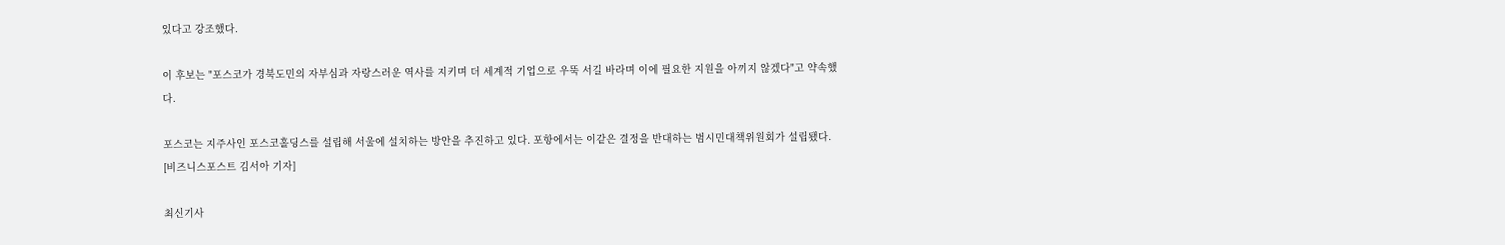있다고 강조했다.

이 후보는 "포스코가 경북도민의 자부심과 자랑스러운 역사를 지키며 더 세계적 기업으로 우뚝 서길 바라며 이에 필요한 지원을 아끼지 않겠다"고 약속했다.

포스코는 지주사인 포스코홀딩스를 설립해 서울에 설치하는 방안을 추진하고 있다. 포항에서는 이같은 결정을 반대하는 범시민대책위원회가 설립됐다. [비즈니스포스트 김서아 기자]

최신기사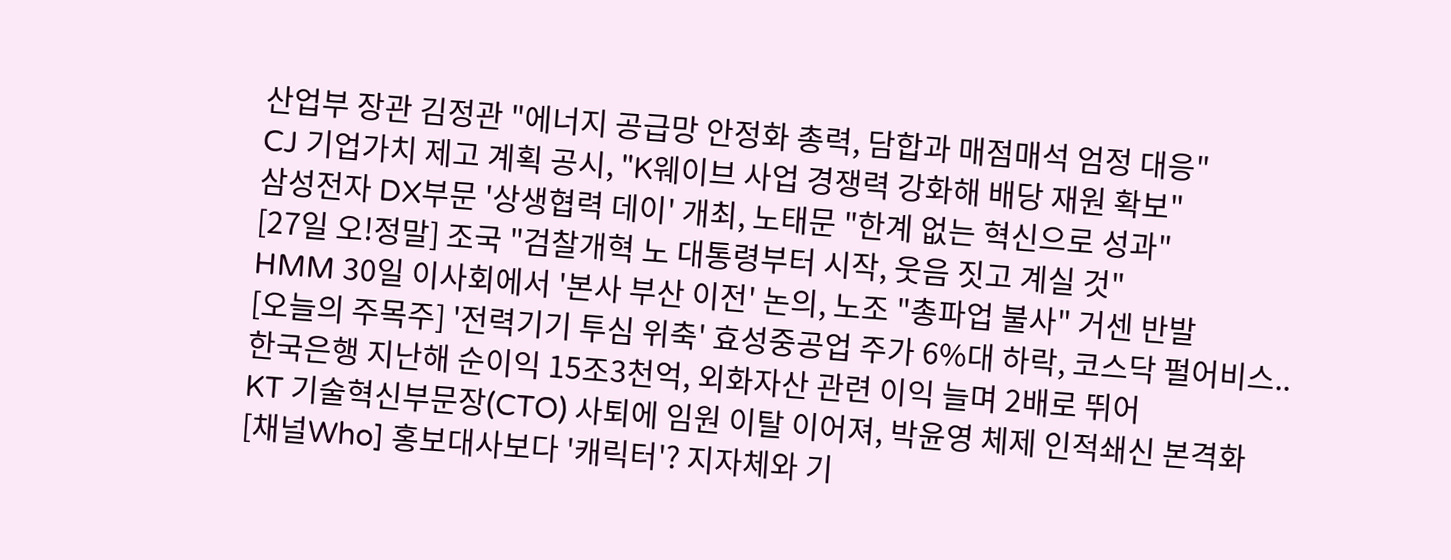산업부 장관 김정관 "에너지 공급망 안정화 총력, 담합과 매점매석 엄정 대응"
CJ 기업가치 제고 계획 공시, "K웨이브 사업 경쟁력 강화해 배당 재원 확보"
삼성전자 DX부문 '상생협력 데이' 개최, 노태문 "한계 없는 혁신으로 성과"
[27일 오!정말] 조국 "검찰개혁 노 대통령부터 시작, 웃음 짓고 계실 것"
HMM 30일 이사회에서 '본사 부산 이전' 논의, 노조 "총파업 불사" 거센 반발
[오늘의 주목주] '전력기기 투심 위축' 효성중공업 주가 6%대 하락, 코스닥 펄어비스..
한국은행 지난해 순이익 15조3천억, 외화자산 관련 이익 늘며 2배로 뛰어
KT 기술혁신부문장(CTO) 사퇴에 임원 이탈 이어져, 박윤영 체제 인적쇄신 본격화
[채널Who] 홍보대사보다 '캐릭터'? 지자체와 기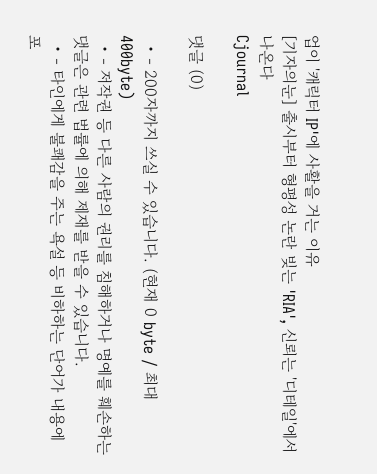업이 '캐릭터 IP'에 사활을 거는 이유
[기자의눈] 출시부터 형평성 논란 빚는 'RIA', 신뢰는 '디테일'에서 나온다
Cjournal

댓글 (0)

  • - 200자까지 쓰실 수 있습니다. (현재 0 byte / 최대 400byte)
  • - 저작권 등 다른 사람의 권리를 침해하거나 명예를 훼손하는 댓글은 관련 법률에 의해 제재를 받을 수 있습니다.
  • - 타인에게 불쾌감을 주는 욕설 등 비하하는 단어가 내용에 포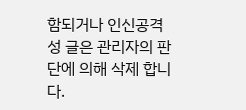함되거나 인신공격성 글은 관리자의 판단에 의해 삭제 합니다.